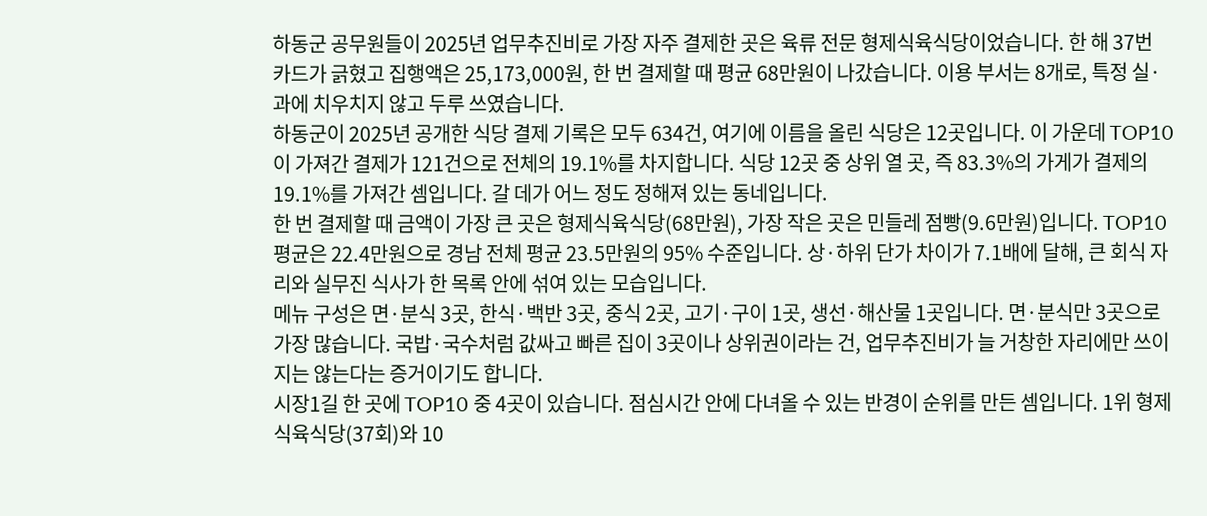하동군 공무원들이 2025년 업무추진비로 가장 자주 결제한 곳은 육류 전문 형제식육식당이었습니다. 한 해 37번 카드가 긁혔고 집행액은 25,173,000원, 한 번 결제할 때 평균 68만원이 나갔습니다. 이용 부서는 8개로, 특정 실·과에 치우치지 않고 두루 쓰였습니다.
하동군이 2025년 공개한 식당 결제 기록은 모두 634건, 여기에 이름을 올린 식당은 12곳입니다. 이 가운데 TOP10이 가져간 결제가 121건으로 전체의 19.1%를 차지합니다. 식당 12곳 중 상위 열 곳, 즉 83.3%의 가게가 결제의 19.1%를 가져간 셈입니다. 갈 데가 어느 정도 정해져 있는 동네입니다.
한 번 결제할 때 금액이 가장 큰 곳은 형제식육식당(68만원), 가장 작은 곳은 민들레 점빵(9.6만원)입니다. TOP10 평균은 22.4만원으로 경남 전체 평균 23.5만원의 95% 수준입니다. 상·하위 단가 차이가 7.1배에 달해, 큰 회식 자리와 실무진 식사가 한 목록 안에 섞여 있는 모습입니다.
메뉴 구성은 면·분식 3곳, 한식·백반 3곳, 중식 2곳, 고기·구이 1곳, 생선·해산물 1곳입니다. 면·분식만 3곳으로 가장 많습니다. 국밥·국수처럼 값싸고 빠른 집이 3곳이나 상위권이라는 건, 업무추진비가 늘 거창한 자리에만 쓰이지는 않는다는 증거이기도 합니다.
시장1길 한 곳에 TOP10 중 4곳이 있습니다. 점심시간 안에 다녀올 수 있는 반경이 순위를 만든 셈입니다. 1위 형제식육식당(37회)와 10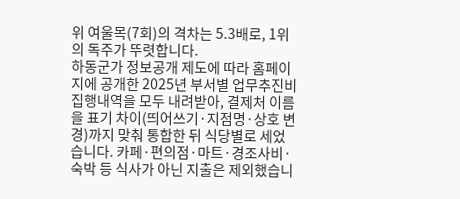위 여울목(7회)의 격차는 5.3배로, 1위의 독주가 뚜렷합니다.
하동군가 정보공개 제도에 따라 홈페이지에 공개한 2025년 부서별 업무추진비 집행내역을 모두 내려받아, 결제처 이름을 표기 차이(띄어쓰기·지점명·상호 변경)까지 맞춰 통합한 뒤 식당별로 세었습니다. 카페·편의점·마트·경조사비·숙박 등 식사가 아닌 지출은 제외했습니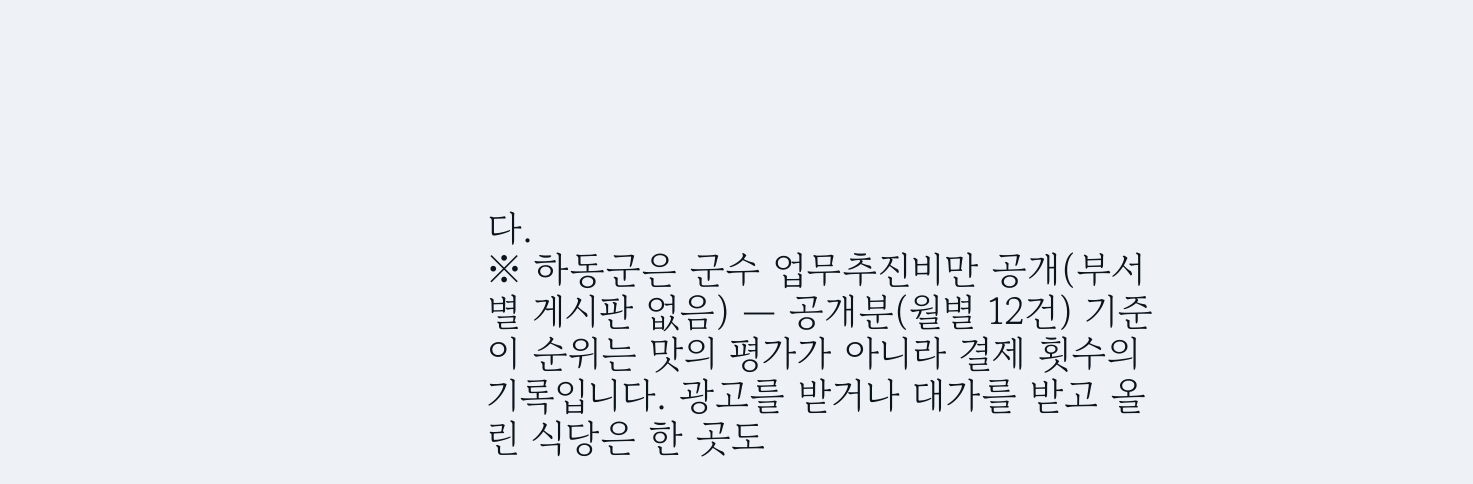다.
※ 하동군은 군수 업무추진비만 공개(부서별 게시판 없음) — 공개분(월별 12건) 기준
이 순위는 맛의 평가가 아니라 결제 횟수의 기록입니다. 광고를 받거나 대가를 받고 올린 식당은 한 곳도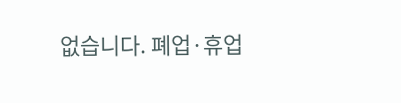없습니다. 폐업·휴업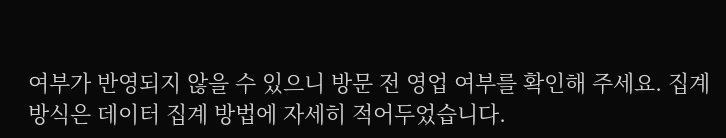여부가 반영되지 않을 수 있으니 방문 전 영업 여부를 확인해 주세요. 집계 방식은 데이터 집계 방법에 자세히 적어두었습니다.